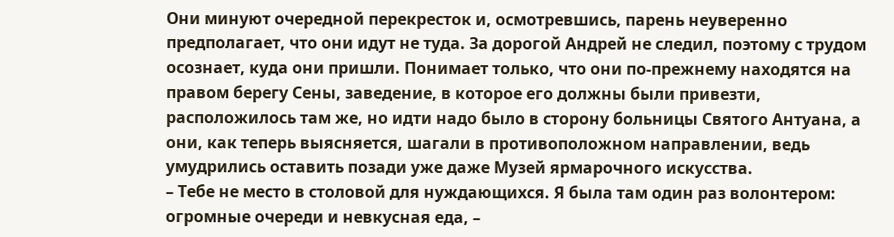Они минуют очередной перекресток и, осмотревшись, парень неуверенно предполагает, что они идут не туда. За дорогой Андрей не следил, поэтому с трудом осознает, куда они пришли. Понимает только, что они по-прежнему находятся на правом берегу Сены, заведение, в которое его должны были привезти, расположилось там же, но идти надо было в сторону больницы Святого Антуана, а они, как теперь выясняется, шагали в противоположном направлении, ведь умудрились оставить позади уже даже Музей ярмарочного искусства.
– Тебе не место в столовой для нуждающихся. Я была там один раз волонтером: огромные очереди и невкусная еда, –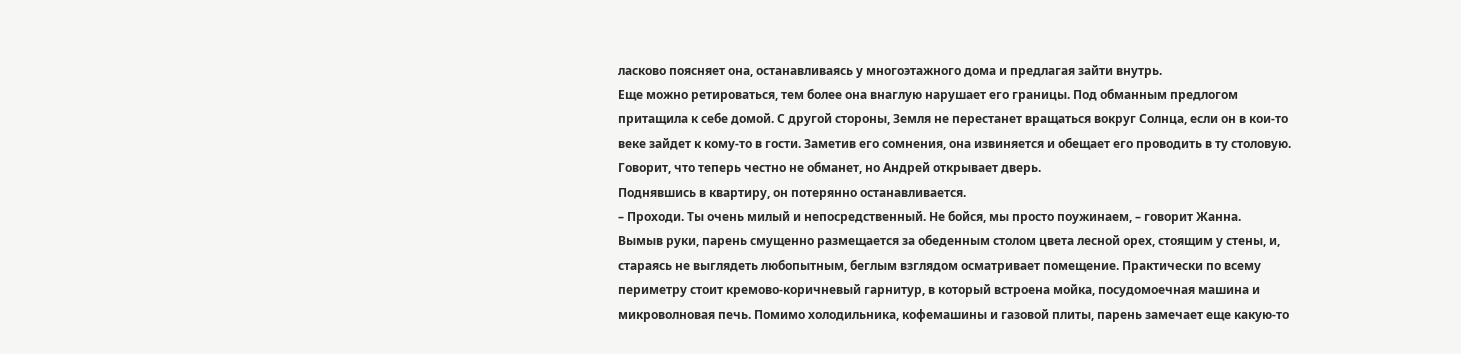ласково поясняет она, останавливаясь у многоэтажного дома и предлагая зайти внутрь.
Еще можно ретироваться, тем более она внаглую нарушает его границы. Под обманным предлогом притащила к себе домой. С другой стороны, Земля не перестанет вращаться вокруг Солнца, если он в кои-то веке зайдет к кому-то в гости. Заметив его сомнения, она извиняется и обещает его проводить в ту столовую. Говорит, что теперь честно не обманет, но Андрей открывает дверь.
Поднявшись в квартиру, он потерянно останавливается.
– Проходи. Ты очень милый и непосредственный. Не бойся, мы просто поужинаем, – говорит Жанна.
Вымыв руки, парень смущенно размещается за обеденным столом цвета лесной орех, стоящим у стены, и, стараясь не выглядеть любопытным, беглым взглядом осматривает помещение. Практически по всему периметру стоит кремово-коричневый гарнитур, в который встроена мойка, посудомоечная машина и микроволновая печь. Помимо холодильника, кофемашины и газовой плиты, парень замечает еще какую-то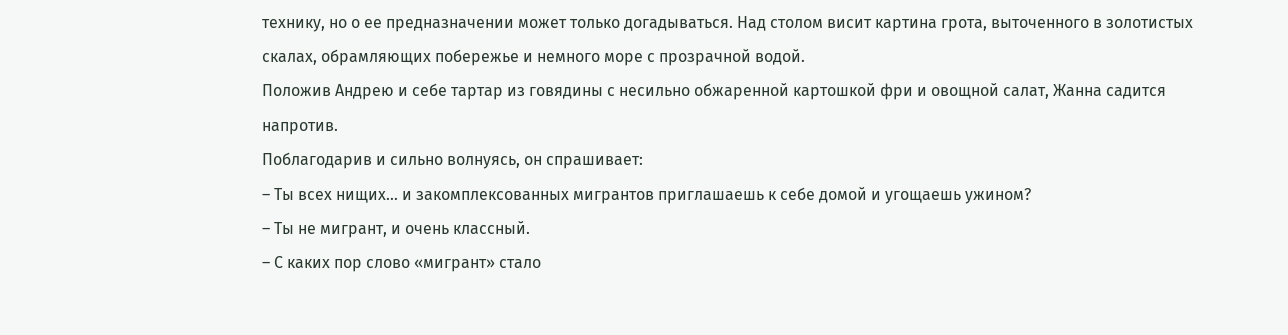технику, но о ее предназначении может только догадываться. Над столом висит картина грота, выточенного в золотистых скалах, обрамляющих побережье и немного море с прозрачной водой.
Положив Андрею и себе тартар из говядины с несильно обжаренной картошкой фри и овощной салат, Жанна садится напротив.
Поблагодарив и сильно волнуясь, он спрашивает:
– Ты всех нищих… и закомплексованных мигрантов приглашаешь к себе домой и угощаешь ужином?
– Ты не мигрант, и очень классный.
– С каких пор слово «мигрант» стало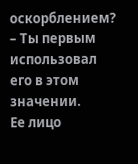оскорблением?
– Ты первым использовал его в этом значении.
Ее лицо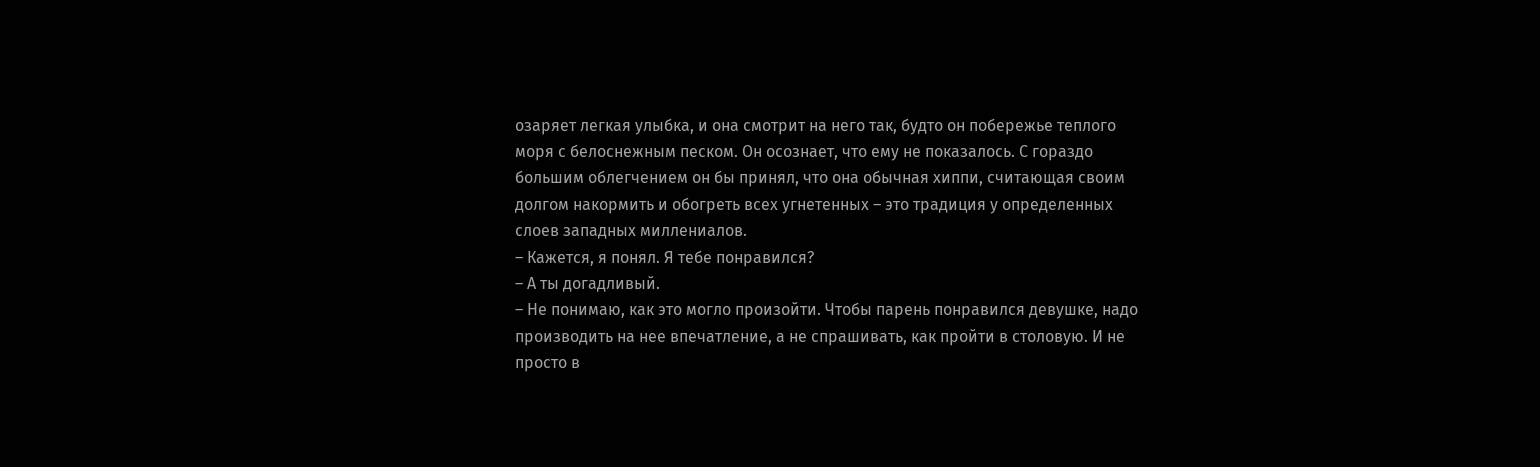озаряет легкая улыбка, и она смотрит на него так, будто он побережье теплого моря с белоснежным песком. Он осознает, что ему не показалось. С гораздо большим облегчением он бы принял, что она обычная хиппи, считающая своим долгом накормить и обогреть всех угнетенных – это традиция у определенных слоев западных миллениалов.
– Кажется, я понял. Я тебе понравился?
– А ты догадливый.
– Не понимаю, как это могло произойти. Чтобы парень понравился девушке, надо производить на нее впечатление, а не спрашивать, как пройти в столовую. И не просто в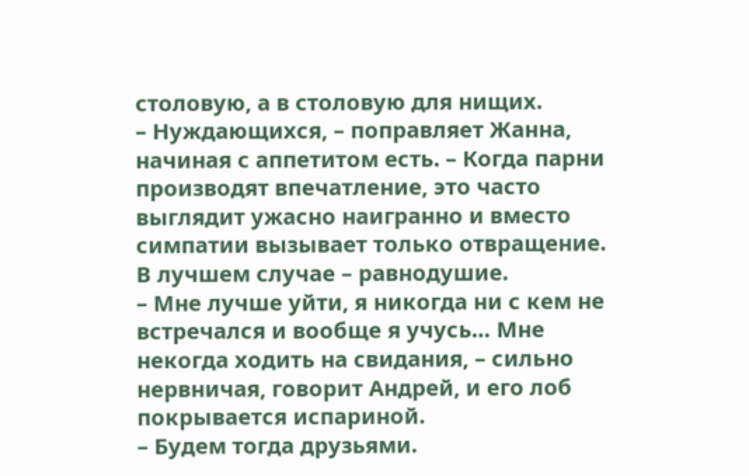столовую, а в столовую для нищих.
– Нуждающихся, – поправляет Жанна, начиная с аппетитом есть. – Когда парни производят впечатление, это часто выглядит ужасно наигранно и вместо симпатии вызывает только отвращение. В лучшем случае – равнодушие.
– Мне лучше уйти, я никогда ни с кем не встречался и вообще я учусь… Мне некогда ходить на свидания, – сильно нервничая, говорит Андрей, и его лоб покрывается испариной.
– Будем тогда друзьями.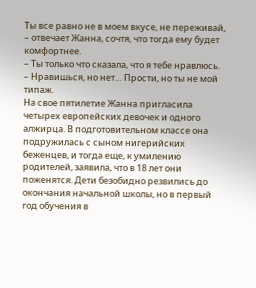Ты все равно не в моем вкусе, не переживай, – отвечает Жанна, сочтя, что тогда ему будет комфортнее.
– Ты только что сказала, что я тебе нравлюсь.
– Нравишься, но нет… Прости, но ты не мой типаж.
На свое пятилетие Жанна пригласила четырех европейских девочек и одного алжирца. В подготовительном классе она подружилась с сыном нигерийских беженцев, и тогда еще, к умилению родителей, заявила, что в 18 лет они поженятся. Дети безобидно резвились до окончания начальной школы, но в первый год обучения в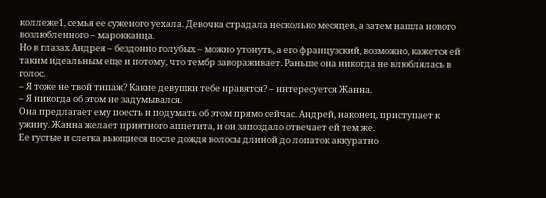коллеже1, семья ее суженого уехала. Девочка страдала несколько месяцев, а затем нашла нового возлюбленного – марокканца.
Но в глазах Андрея – бездонно голубых – можно утонуть, а его французский, возможно, кажется ей таким идеальным еще и потому, что тембр завораживает. Раньше она никогда не влюблялась в голос.
– Я тоже не твой типаж? Какие девушки тебе нравятся? – интересуется Жанна.
– Я никогда об этом не задумывался.
Она предлагает ему поесть и подумать об этом прямо сейчас. Андрей, наконец, приступает к ужину. Жанна желает приятного аппетита, и он запоздало отвечает ей тем же.
Ее густые и слегка вьющиеся после дождя волосы длиной до лопаток аккуратно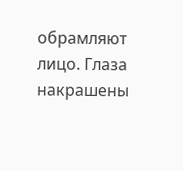обрамляют лицо. Глаза накрашены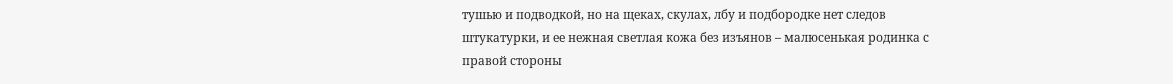тушью и подводкой, но на щеках, скулах, лбу и подбородке нет следов штукатурки, и ее нежная светлая кожа без изъянов – малюсенькая родинка с правой стороны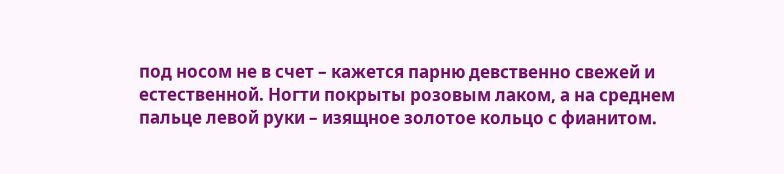под носом не в счет – кажется парню девственно свежей и естественной. Ногти покрыты розовым лаком, а на среднем пальце левой руки – изящное золотое кольцо с фианитом.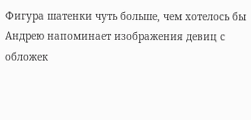Фигура шатенки чуть больше, чем хотелось бы Андрею напоминает изображения девиц с обложек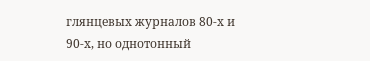глянцевых журналов 80-х и 90-х, но однотонный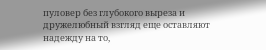пуловер без глубокого выреза и дружелюбный взгляд еще оставляют надежду на то,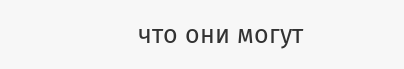что они могут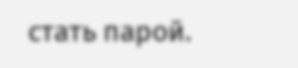стать парой.